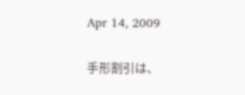Apr 14, 2009

手形割引は、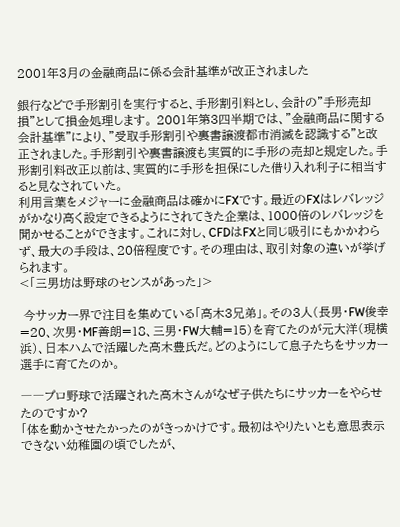2001年3月の金融商品に係る会計基準が改正されました

銀行などで手形割引を実行すると、手形割引料とし、会計の"手形売却損"として損金処理します。 2001年第3四半期では、"金融商品に関する会計基準"により、"受取手形割引や裏書譲渡都市消滅を認識する"と改正されました。手形割引や裏書譲渡も実質的に手形の売却と規定した。手形割引料改正以前は、実質的に手形を担保にした借り入れ利子に相当すると見なされていた。
利用言葉をメジャーに金融商品は確かにFXです。最近のFXはレバレッジがかなり高く設定できるようにされてきた企業は、1000倍のレバレッジを聞かせることができます。これに対し、CFDはFXと同じ吸引にもかかわらず、最大の手段は、20倍程度です。その理由は、取引対象の違いが挙げられます。
<「三男坊は野球のセンスがあった」>

 今サッカー界で注目を集めている「高木3兄弟」。その3人(長男・FW俊幸=20、次男・MF善朗=18、三男・FW大輔=15)を育てたのが元大洋(現横浜)、日本ハムで活躍した高木豊氏だ。どのようにして息子たちをサッカー選手に育てたのか。

――プロ野球で活躍された高木さんがなぜ子供たちにサッカーをやらせたのですか?
「体を動かさせたかったのがきっかけです。最初はやりたいとも意思表示できない幼稚園の頃でしたが、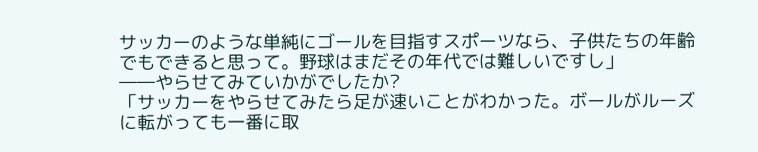サッカーのような単純にゴールを目指すスポーツなら、子供たちの年齢でもできると思って。野球はまだその年代では難しいですし」
――やらせてみていかがでしたか?
「サッカーをやらせてみたら足が速いことがわかった。ボールがルーズに転がっても一番に取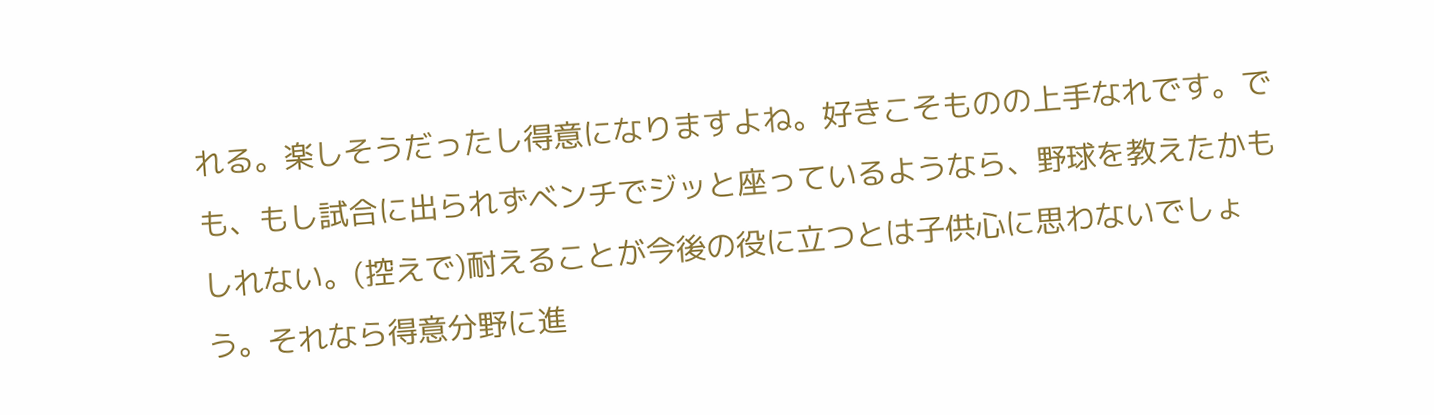れる。楽しそうだったし得意になりますよね。好きこそものの上手なれです。でも、もし試合に出られずベンチでジッと座っているようなら、野球を教えたかもしれない。(控えで)耐えることが今後の役に立つとは子供心に思わないでしょう。それなら得意分野に進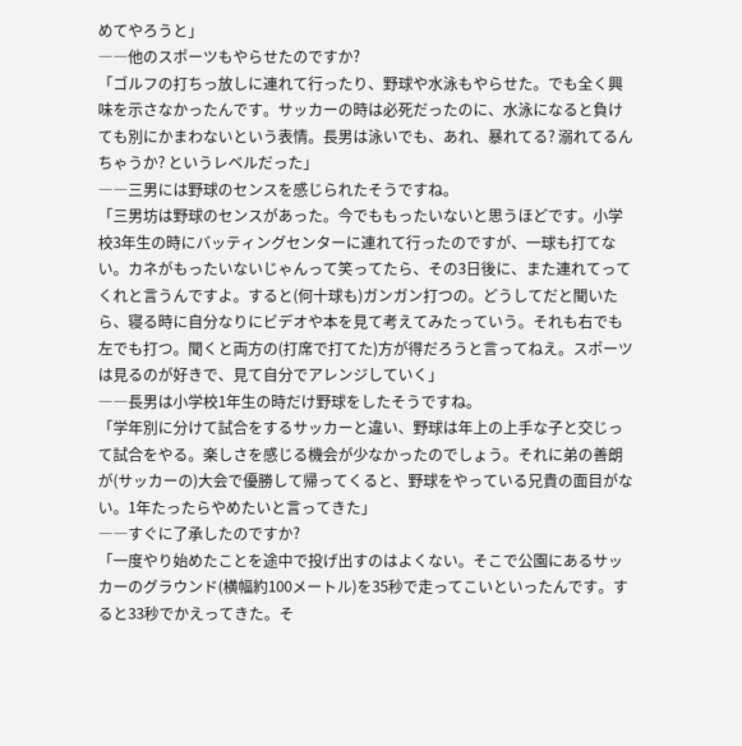めてやろうと」
――他のスポーツもやらせたのですか?
「ゴルフの打ちっ放しに連れて行ったり、野球や水泳もやらせた。でも全く興味を示さなかったんです。サッカーの時は必死だったのに、水泳になると負けても別にかまわないという表情。長男は泳いでも、あれ、暴れてる? 溺れてるんちゃうか? というレベルだった」
――三男には野球のセンスを感じられたそうですね。
「三男坊は野球のセンスがあった。今でももったいないと思うほどです。小学校3年生の時にバッティングセンターに連れて行ったのですが、一球も打てない。カネがもったいないじゃんって笑ってたら、その3日後に、また連れてってくれと言うんですよ。すると(何十球も)ガンガン打つの。どうしてだと聞いたら、寝る時に自分なりにビデオや本を見て考えてみたっていう。それも右でも左でも打つ。聞くと両方の(打席で打てた)方が得だろうと言ってねえ。スポーツは見るのが好きで、見て自分でアレンジしていく」
――長男は小学校1年生の時だけ野球をしたそうですね。
「学年別に分けて試合をするサッカーと違い、野球は年上の上手な子と交じって試合をやる。楽しさを感じる機会が少なかったのでしょう。それに弟の善朗が(サッカーの)大会で優勝して帰ってくると、野球をやっている兄貴の面目がない。1年たったらやめたいと言ってきた」
――すぐに了承したのですか?
「一度やり始めたことを途中で投げ出すのはよくない。そこで公園にあるサッカーのグラウンド(横幅約100メートル)を35秒で走ってこいといったんです。すると33秒でかえってきた。そ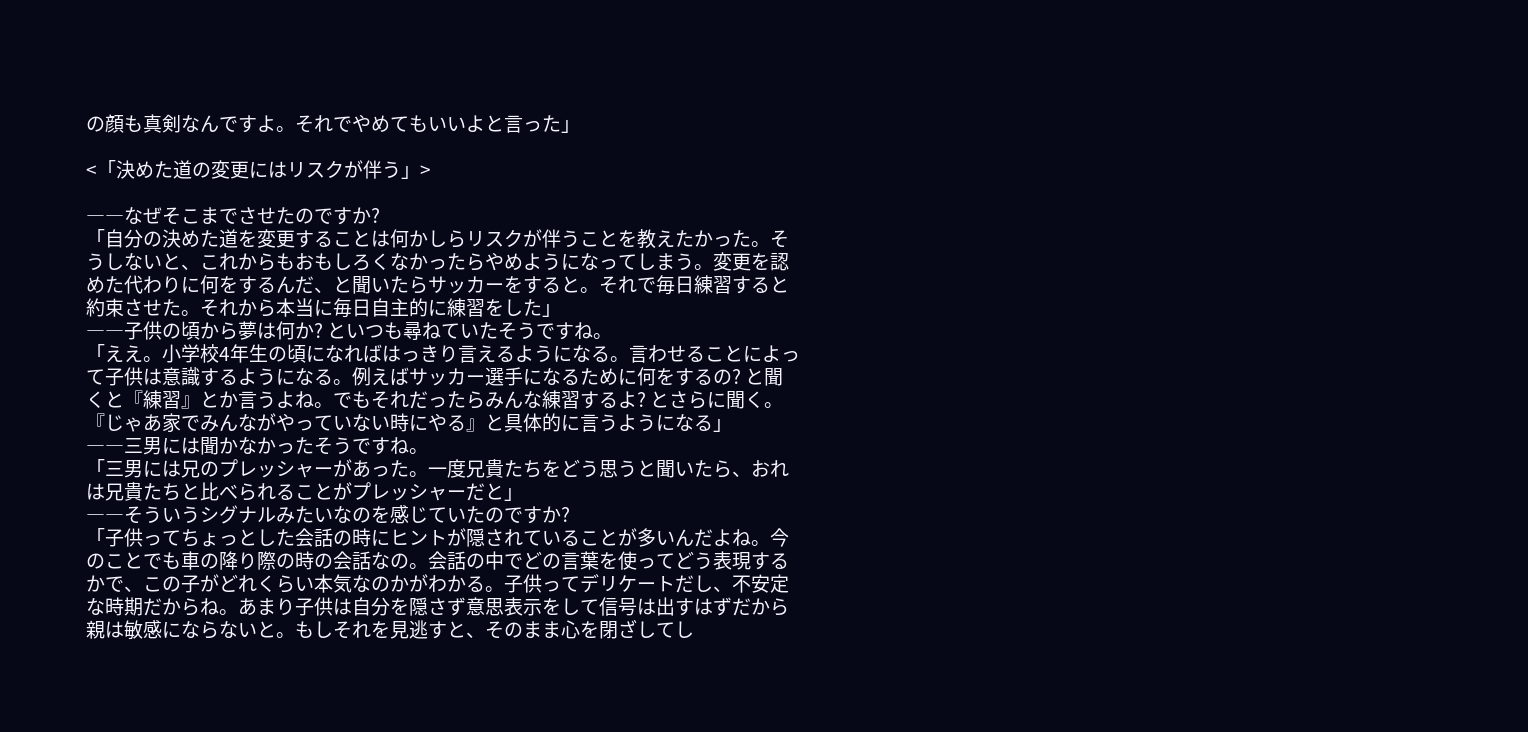の顔も真剣なんですよ。それでやめてもいいよと言った」

<「決めた道の変更にはリスクが伴う」>

――なぜそこまでさせたのですか?
「自分の決めた道を変更することは何かしらリスクが伴うことを教えたかった。そうしないと、これからもおもしろくなかったらやめようになってしまう。変更を認めた代わりに何をするんだ、と聞いたらサッカーをすると。それで毎日練習すると約束させた。それから本当に毎日自主的に練習をした」
――子供の頃から夢は何か? といつも尋ねていたそうですね。
「ええ。小学校4年生の頃になればはっきり言えるようになる。言わせることによって子供は意識するようになる。例えばサッカー選手になるために何をするの? と聞くと『練習』とか言うよね。でもそれだったらみんな練習するよ? とさらに聞く。『じゃあ家でみんながやっていない時にやる』と具体的に言うようになる」
――三男には聞かなかったそうですね。
「三男には兄のプレッシャーがあった。一度兄貴たちをどう思うと聞いたら、おれは兄貴たちと比べられることがプレッシャーだと」
――そういうシグナルみたいなのを感じていたのですか?
「子供ってちょっとした会話の時にヒントが隠されていることが多いんだよね。今のことでも車の降り際の時の会話なの。会話の中でどの言葉を使ってどう表現するかで、この子がどれくらい本気なのかがわかる。子供ってデリケートだし、不安定な時期だからね。あまり子供は自分を隠さず意思表示をして信号は出すはずだから親は敏感にならないと。もしそれを見逃すと、そのまま心を閉ざしてし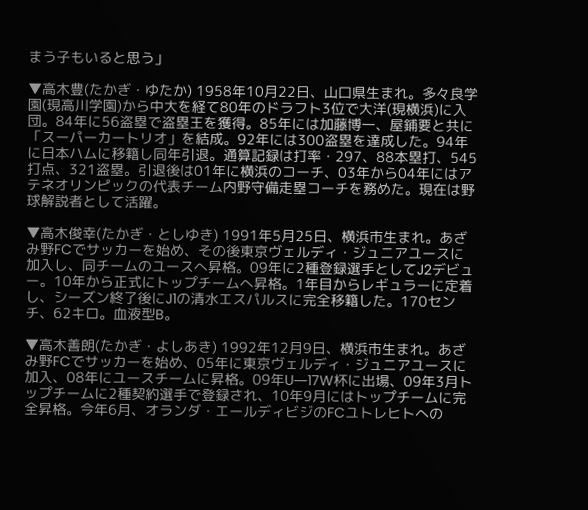まう子もいると思う」

▼高木豊(たかぎ・ゆたか) 1958年10月22日、山口県生まれ。多々良学園(現高川学園)から中大を経て80年のドラフト3位で大洋(現横浜)に入団。84年に56盗塁で盗塁王を獲得。85年には加藤博一、屋鋪要と共に「スーパーカートリオ」を結成。92年には300盗塁を達成した。94年に日本ハムに移籍し同年引退。通算記録は打率・297、88本塁打、545打点、321盗塁。引退後は01年に横浜のコーチ、03年から04年にはアテネオリンピックの代表チーム内野守備走塁コーチを務めた。現在は野球解説者として活躍。

▼高木俊幸(たかぎ・としゆき) 1991年5月25日、横浜市生まれ。あざみ野FCでサッカーを始め、その後東京ヴェルディ・ジュニアユースに加入し、同チームのユースへ昇格。09年に2種登録選手としてJ2デビュー。10年から正式にトップチームへ昇格。1年目からレギュラーに定着し、シーズン終了後にJ1の清水エスパルスに完全移籍した。170センチ、62キロ。血液型B。

▼高木善朗(たかぎ・よしあき) 1992年12月9日、横浜市生まれ。あざみ野FCでサッカーを始め、05年に東京ヴェルディ・ジュニアユースに加入、08年にユースチームに昇格。09年U―17W杯に出場、09年3月トップチームに2種契約選手で登録され、10年9月にはトップチームに完全昇格。今年6月、オランダ・エールディビジのFCユトレヒトへの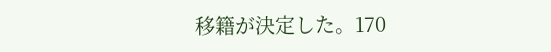移籍が決定した。170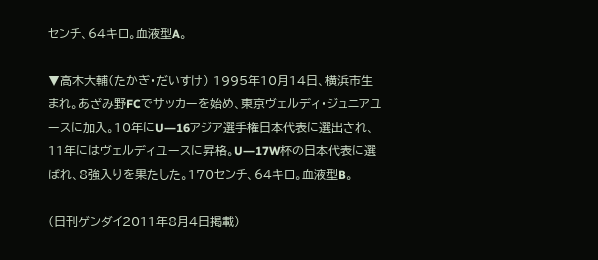センチ、64キロ。血液型A。

▼高木大輔(たかぎ・だいすけ) 1995年10月14日、横浜市生まれ。あざみ野FCでサッカーを始め、東京ヴェルディ・ジュニアユースに加入。10年にU―16アジア選手権日本代表に選出され、11年にはヴェルディユースに昇格。U―17W杯の日本代表に選ばれ、8強入りを果たした。170センチ、64キロ。血液型B。

(日刊ゲンダイ2011年8月4日掲載)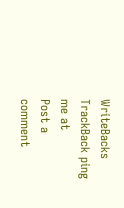WriteBacks
TrackBack ping me at
Post a comment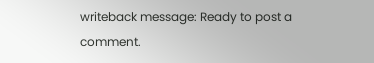writeback message: Ready to post a comment.